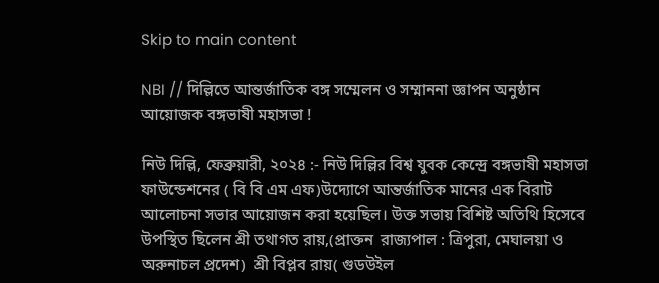Skip to main content

NBI // দিল্লিতে আন্তর্জাতিক বঙ্গ সম্মেলন ও সম্মাননা জ্ঞাপন অনুষ্ঠান আয়োজক বঙ্গভাষী মহাসভা !

নিউ দিল্লি, ফেব্রুয়ারী, ২০২৪ :- নিউ দিল্লির বিশ্ব যুবক কেন্দ্রে বঙ্গভাষী মহাসভা ফাউন্ডেশনের ( বি বি এম এফ)উদ্যোগে আন্তর্জাতিক মানের এক বিরাট আলোচনা সভার আয়োজন করা হয়েছিল। উক্ত সভায় বিশিষ্ট অতিথি হিসেবে উপস্থিত ছিলেন শ্রী তথাগত রায়,(প্রাক্তন  রাজ্যপাল : ত্রিপুরা, মেঘালয়া ও অরুনাচল প্রদেশ)  শ্রী বিপ্লব রায়( গুডউইল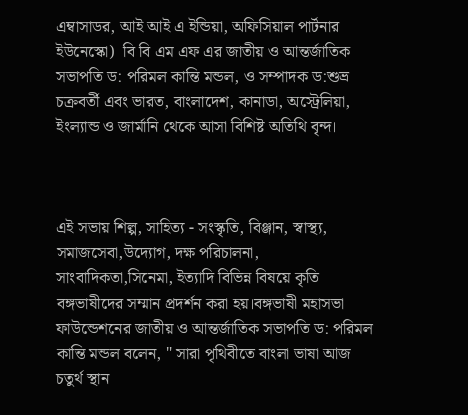এম্বাসাডর, আই আই এ ইন্ডিয়া, অফিসিয়াল পার্টনার ইউনেস্কো)  বি বি এম এফ এর জাতীয় ও আন্তর্জাতিক সভাপতি ড: পরিমল কান্তি মন্ডল, ও সম্পাদক ড:শুভ্র চক্রবর্তী এবং ভারত, বাংলাদেশ, কানাডা, অস্ট্রেলিয়া, ইংল্যান্ড ও জার্মানি থেকে আসা বিশিষ্ট অতিথি বৃন্দ।



এই সভায় শিল্প, সাহিত্য - সংস্কৃতি, বিঞ্জান, স্বাস্থ্য, সমাজসেবা,উদ্যোগ, দক্ষ পরিচালনা, সাংবাদিকতা,সিনেমা, ইত্যাদি বিভিন্ন বিষয়ে কৃতি বঙ্গভাষীদের সম্মান প্রদর্শন করা হয়।বঙ্গভাষী মহাসভা ফাউন্ডেশনের জাতীয় ও আন্তর্জাতিক সভাপতি ড: পরিমল কান্তি মন্ডল বলেন, " সারা পৃথিবীতে বাংলা ভাষা আজ চতুর্থ স্থান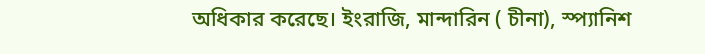অধিকার করেছে। ইংরাজি, মান্দারিন ( চীনা), স্প্যানিশ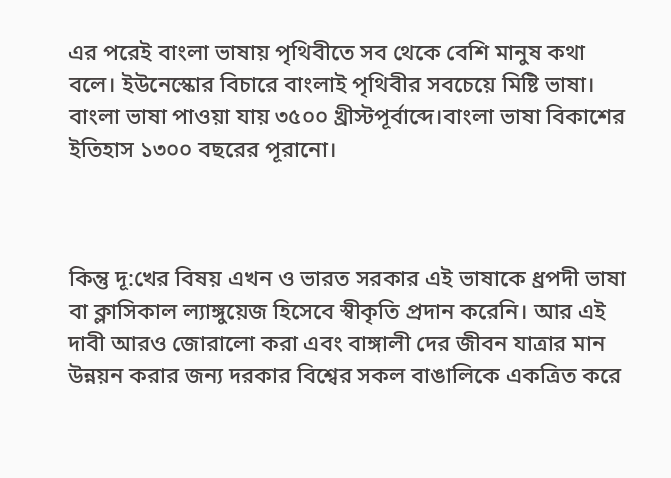এর পরেই বাংলা ভাষায় পৃথিবীতে সব থেকে বেশি মানুষ কথা বলে। ইউনেস্কোর বিচারে বাংলাই পৃথিবীর সবচেয়ে মিষ্টি ভাষা। বাংলা ভাষা পাওয়া যায় ৩৫০০ খ্রীস্টপূর্বাব্দে।বাংলা ভাষা বিকাশের ইতিহাস ১৩০০ বছরের পূরানো।



কিন্তু দূ:খের বিষয় এখন ও ভারত সরকার এই ভাষাকে ধ্রপদী ভাষা বা ক্লাসিকাল ল্যাঙ্গুয়েজ হিসেবে স্বীকৃতি প্রদান করেনি। আর এই দাবী আরও জোরালো করা এবং বাঙ্গালী দের জীবন যাত্রার মান উন্নয়ন করার জন্য দরকার বিশ্বের সকল বাঙালিকে একত্রিত করে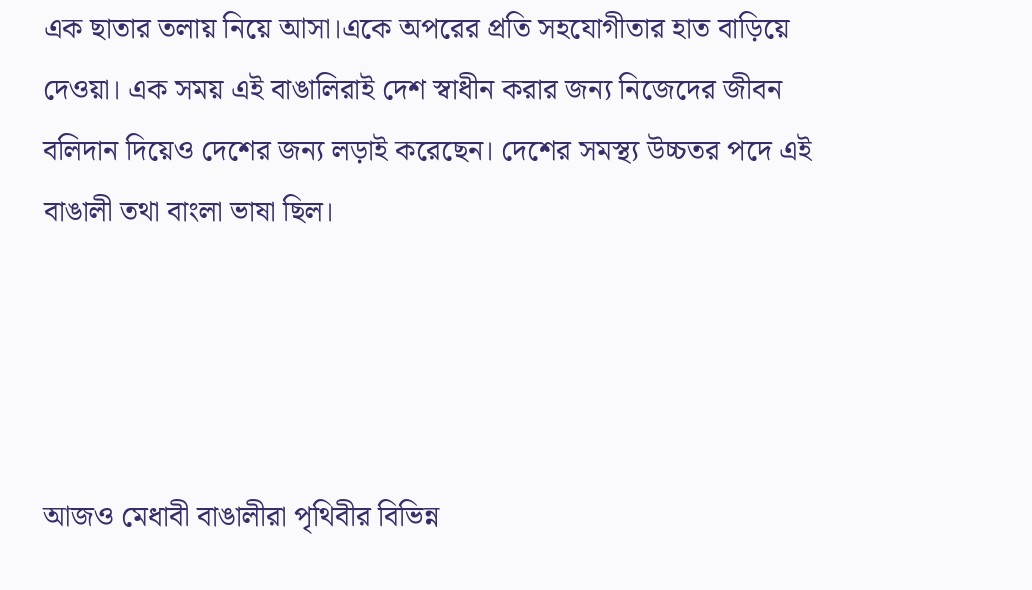এক ছাতার তলায় নিয়ে আসা।একে অপরের প্রতি সহযোগীতার হাত বাড়িয়ে দেওয়া। এক সময় এই বাঙালিরাই দেশ স্বাধীন করার জন্য নিজেদের জীবন বলিদান দিয়েও দেশের জন্য লড়াই করেছেন। দেশের সমস্থ্য উচ্চতর পদে এই বাঙালী তথা বাংলা ভাষা ছিল।




আজও মেধাবী বাঙালীরা পৃথিবীর বিভিন্ন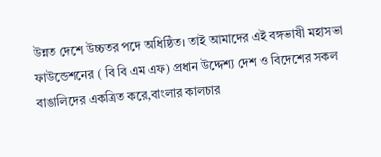উন্নত দেশে উচ্চতর পদে অধিষ্ঠিত। তাই আমাদের এই বঙ্গভাষী মহাসভা ফাউন্ডেশনের ( বি বি এম এফ) প্রধান উদ্দেশ্য দেশ ও বিদেশের সকল বাঙালিদের একত্রিত করে,বাংলার কালচার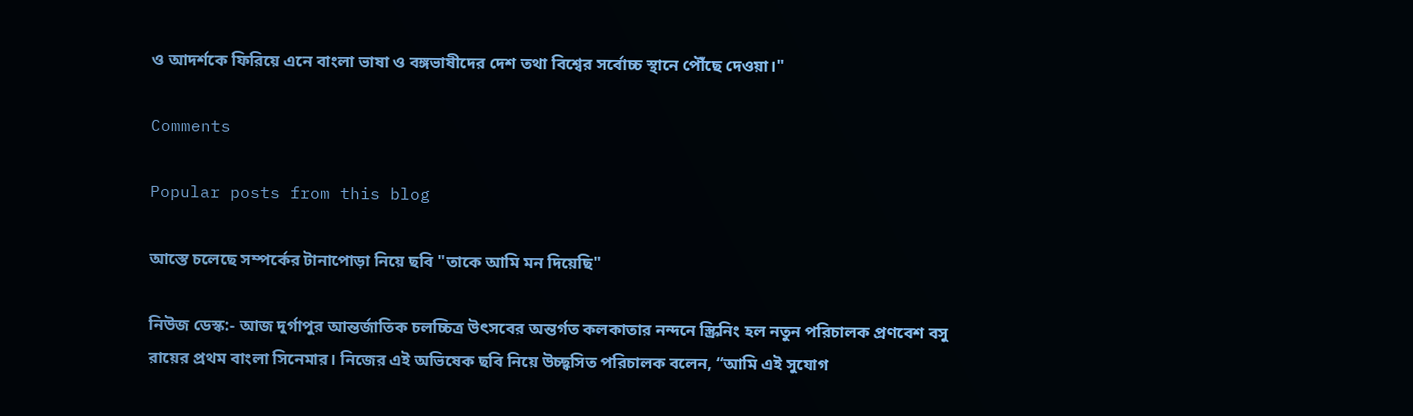ও আদর্শকে ফিরিয়ে এনে বাংলা ভাষা ও বঙ্গভাষীদের দেশ তথা বিশ্বের সর্বোচ্চ স্থানে পৌঁছে দেওয়া।"

Comments

Popular posts from this blog

আস্তে চলেছে সম্পর্কের টানাপোড়া নিয়ে ছবি "তাকে আমি মন দিয়েছি"

নিউজ ডেস্ক:- আজ দুর্গাপুর আন্তর্জাতিক চলচ্চিত্র উৎসবের অন্তর্গত কলকাতার নন্দনে স্ক্রিনিং হল নতুন পরিচালক প্রণবেশ বসু রায়ের প্রথম বাংলা সিনেমার। নিজের এই অভিষেক ছবি নিয়ে উচ্ছ্বসিত পরিচালক বলেন, “আমি এই সুযোগ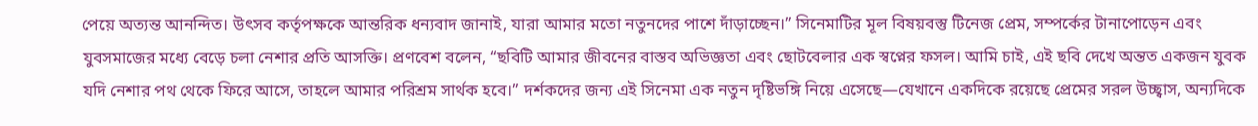পেয়ে অত্যন্ত আনন্দিত। উৎসব কর্তৃপক্ষকে আন্তরিক ধন্যবাদ জানাই, যারা আমার মতো নতুনদের পাশে দাঁড়াচ্ছেন।” সিনেমাটির মূল বিষয়বস্তু টিনেজ প্রেম, সম্পর্কের টানাপোড়েন এবং যুবসমাজের মধ্যে বেড়ে চলা নেশার প্রতি আসক্তি। প্রণবেশ বলেন, “ছবিটি আমার জীবনের বাস্তব অভিজ্ঞতা এবং ছোটবেলার এক স্বপ্নের ফসল। আমি চাই, এই ছবি দেখে অন্তত একজন যুবক যদি নেশার পথ থেকে ফিরে আসে, তাহলে আমার পরিশ্রম সার্থক হবে।” দর্শকদের জন্য এই সিনেমা এক নতুন দৃষ্টিভঙ্গি নিয়ে এসেছে—যেখানে একদিকে রয়েছে প্রেমের সরল উচ্ছ্বাস, অন্যদিকে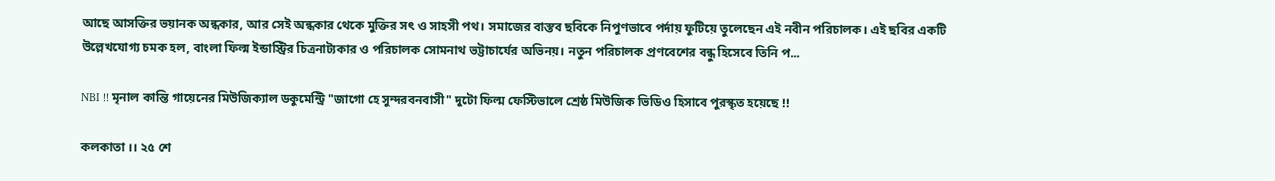আছে আসক্তির ভয়ানক অন্ধকার, আর সেই অন্ধকার থেকে মুক্তির সৎ ও সাহসী পথ। সমাজের বাস্তব ছবিকে নিপুণভাবে পর্দায় ফুটিয়ে তুলেছেন এই নবীন পরিচালক। এই ছবির একটি উল্লেখযোগ্য চমক হল, বাংলা ফিল্ম ইন্ডাস্ট্রির চিত্রনাট্যকার ও পরিচালক সোমনাথ ভট্টাচার্যের অভিনয়। নতুন পরিচালক প্রণবেশের বন্ধু হিসেবে তিনি প...

NBI !! মৃনাল কান্তি গায়েনের মিউজিক্যাল ডকুমেন্ট্রি "জাগো হে সুন্দরবনবাসী" দুটো ফিল্ম ফেস্টিভালে শ্রেষ্ঠ মিউজিক ভিডিও হিসাবে পুরস্কৃত হয়েছে !!

কলকাতা ।। ২৫ শে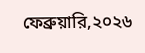ফেব্রুয়ারি,২০২৬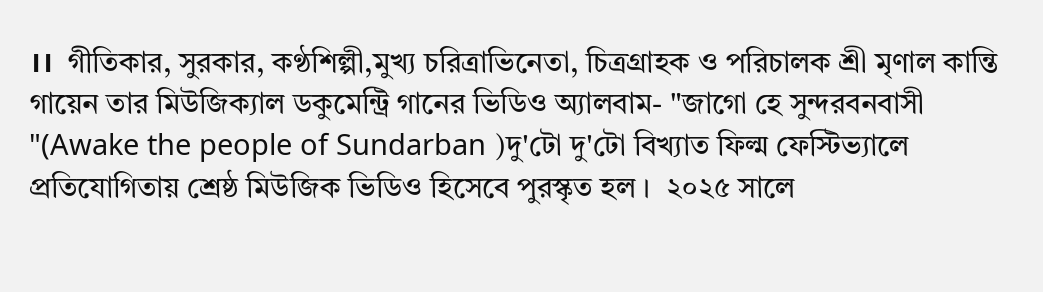।।  গীতিকার, সুরকার, কণ্ঠশিল্পী,মুখ্য চরিত্রাভিনেতা, চিত্রগ্রাহক ও পরিচালক শ্রী মৃণাল কান্তি গায়েন তার মিউজিক্যাল ডকুমেন্ট্রি গানের ভিডিও অ্যালবাম- "জাগো হে সুন্দরবনবাসী "(Awake the people of Sundarban )দু'টো দু'টো বিখ্যাত ফিল্ম ফেস্টিভ্যালে প্রতিযোগিতায় শ্রেষ্ঠ মিউজিক ভিডিও হিসেবে পুরস্কৃত হল ।  ২০২৫ সালে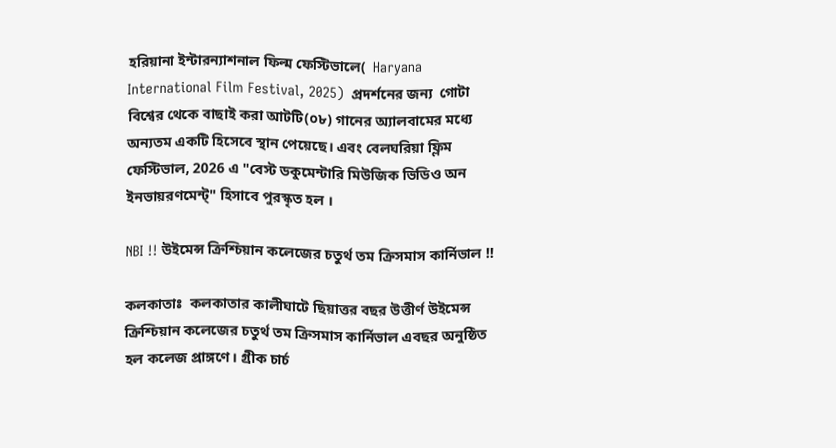হরিয়ানা ইন্টারন্যাশনাল ফিল্ম ফেস্টিভালে(  Haryana International Film Festival, 2025)  প্রদর্শনের জন্য  গোটা বিশ্বের থেকে বাছাই করা আটটি(০৮) গানের অ্যালবামের মধ্যে অন্যতম একটি হিসেবে স্থান পেয়েছে। এবং বেলঘরিয়া ফ্লিম ফেস্টিভাল, 2026 এ "বেস্ট ডকুমেন্টারি মিউজিক ভিডিও অন ইনভায়রণমেন্ট্" হিসাবে পুরস্কৃত হল ।

NBI !! উইমেন্স ক্রিশ্চিয়ান কলেজের চতুর্থ তম ক্রিসমাস কার্নিভাল !!

কলকাতাঃ  কলকাতার কালীঘাটে ছিয়াত্তর বছর উত্তীর্ণ উইমেন্স ক্রিশ্চিয়ান কলেজের চতুর্থ তম ক্রিসমাস কার্নিভাল এবছর অনুষ্ঠিত হল কলেজ প্রাঙ্গণে। গ্রীক চার্চ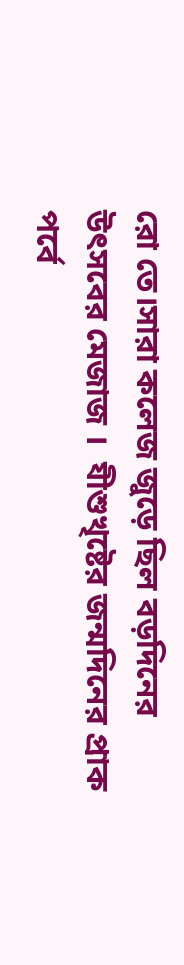রো তে।সারা কলেজ জুড়ে ছিল বড়দিনের উৎসবের মেজাজ ।  যীশুখৃষ্টের জন্মদিনের প্রাক পর্বে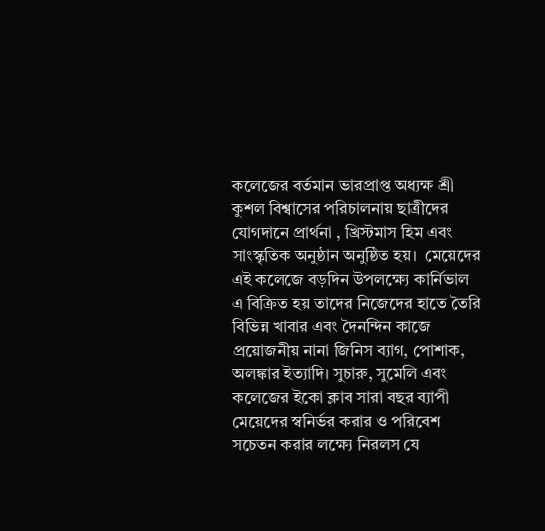কলেজের বর্তমান ভারপ্রাপ্ত অধ্যক্ষ শ্রী কুশল বিশ্বাসের পরিচালনায় ছাত্রীদের যোগদানে প্রার্থনা , খ্রিস্টমাস হিম এবং সাংস্কৃতিক অনুষ্ঠান অনুষ্ঠিত হয়।  মেয়েদের এই কলেজে বড়দিন উপলক্ষ্যে কার্নিভাল এ বিক্রিত হয় তাদের নিজেদের হাতে তৈরি বিভিন্ন খাবার এবং দৈনন্দিন কাজে প্রয়োজনীয় নানা জিনিস ব্যাগ, পোশাক, অলঙ্কার ইত্যাদি। সুচারু, সুমেলি এবং কলেজের ইকো ক্লাব সারা বছর ব্যাপী মেয়েদের স্বনির্ভর করার ও পরিবেশ সচেতন করার লক্ষ্যে নিরলস যে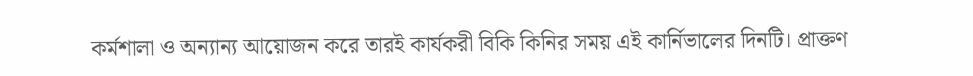কর্মশালা ও অন্যান্য আয়োজন করে তারই কার্যকরী বিকি কিনির সময় এই কার্নিভালের দিনটি। প্রাক্তণ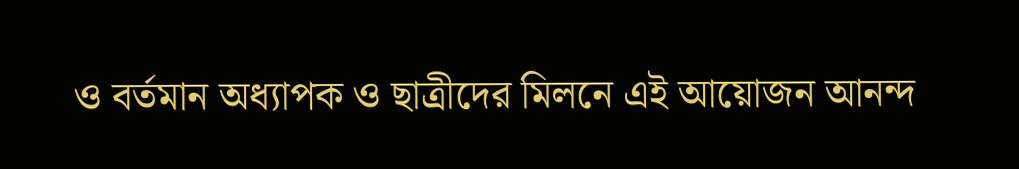ও বর্তমান অধ্যাপক ও ছাত্রীদের মিলনে এই আয়োজন আনন্দ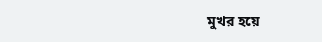মুখর হয়ে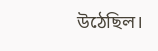উঠেছিল।